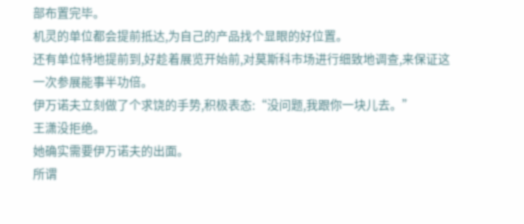部布置完毕。
机灵的单位都会提前抵达,为自己的产品找个显眼的好位置。
还有单位特地提前到,好趁着展览开始前,对莫斯科市场进行细致地调查,来保证这一次参展能事半功倍。
伊万诺夫立刻做了个求饶的手势,积极表态:“没问题,我跟你一块儿去。”
王潇没拒绝。
她确实需要伊万诺夫的出面。
所谓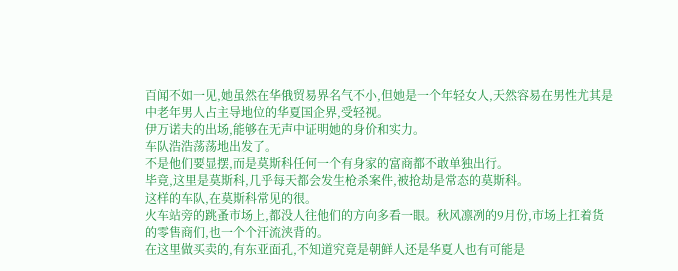百闻不如一见,她虽然在华俄贸易界名气不小,但她是一个年轻女人,天然容易在男性尤其是中老年男人占主导地位的华夏国企界,受轻视。
伊万诺夫的出场,能够在无声中证明她的身价和实力。
车队浩浩荡荡地出发了。
不是他们要显摆,而是莫斯科任何一个有身家的富商都不敢单独出行。
毕竟,这里是莫斯科,几乎每天都会发生枪杀案件,被抢劫是常态的莫斯科。
这样的车队,在莫斯科常见的很。
火车站旁的跳蚤市场上,都没人往他们的方向多看一眼。秋风凛冽的9月份,市场上扛着货的零售商们,也一个个汗流浃背的。
在这里做买卖的,有东亚面孔,不知道究竟是朝鲜人还是华夏人也有可能是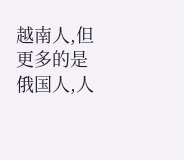越南人,但更多的是俄国人,人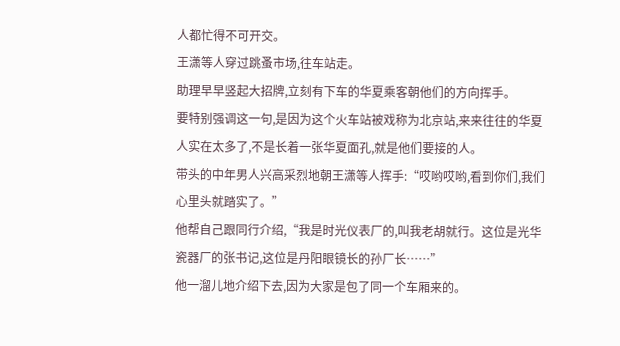人都忙得不可开交。
王潇等人穿过跳蚤市场,往车站走。
助理早早竖起大招牌,立刻有下车的华夏乘客朝他们的方向挥手。
要特别强调这一句,是因为这个火车站被戏称为北京站,来来往往的华夏人实在太多了,不是长着一张华夏面孔,就是他们要接的人。
带头的中年男人兴高采烈地朝王潇等人挥手:“哎哟哎哟,看到你们,我们心里头就踏实了。”
他帮自己跟同行介绍,“我是时光仪表厂的,叫我老胡就行。这位是光华瓷器厂的张书记,这位是丹阳眼镜长的孙厂长……”
他一溜儿地介绍下去,因为大家是包了同一个车厢来的。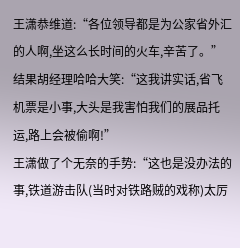王潇恭维道:“各位领导都是为公家省外汇的人啊,坐这么长时间的火车,辛苦了。”
结果胡经理哈哈大笑:“这我讲实话,省飞机票是小事,大头是我害怕我们的展品托运,路上会被偷啊!”
王潇做了个无奈的手势:“这也是没办法的事,铁道游击队(当时对铁路贼的戏称)太厉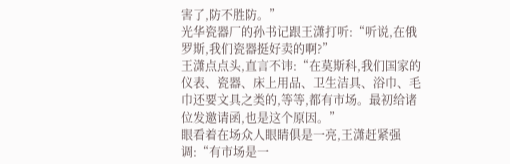害了,防不胜防。”
光华瓷器厂的孙书记跟王潇打听:“听说,在俄罗斯,我们瓷器挺好卖的啊?”
王潇点点头,直言不讳:“在莫斯科,我们国家的仪表、瓷器、床上用品、卫生洁具、浴巾、毛巾还要文具之类的,等等,都有市场。最初给诸位发邀请函,也是这个原因。”
眼看着在场众人眼睛俱是一亮,王潇赶紧强调:“有市场是一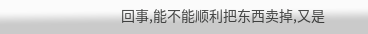回事,能不能顺利把东西卖掉,又是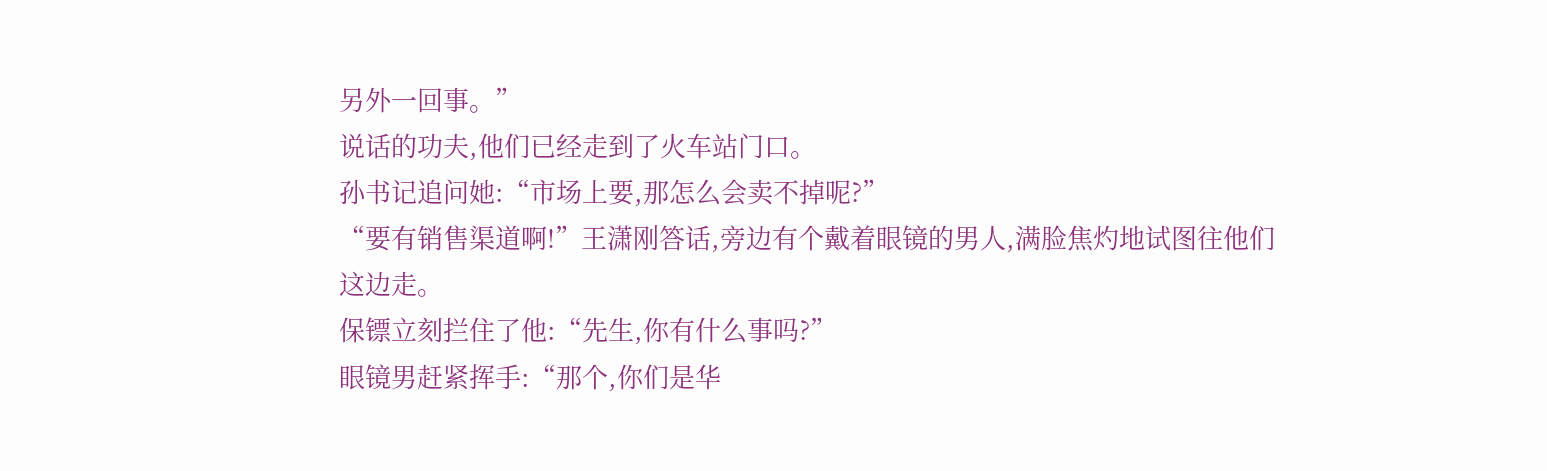另外一回事。”
说话的功夫,他们已经走到了火车站门口。
孙书记追问她:“市场上要,那怎么会卖不掉呢?”
“要有销售渠道啊!”王潇刚答话,旁边有个戴着眼镜的男人,满脸焦灼地试图往他们这边走。
保镖立刻拦住了他:“先生,你有什么事吗?”
眼镜男赶紧挥手:“那个,你们是华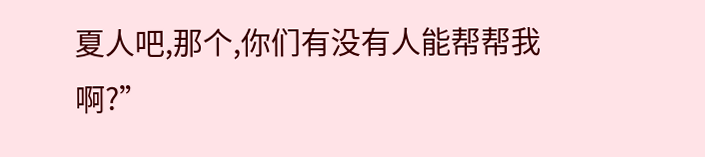夏人吧,那个,你们有没有人能帮帮我啊?”